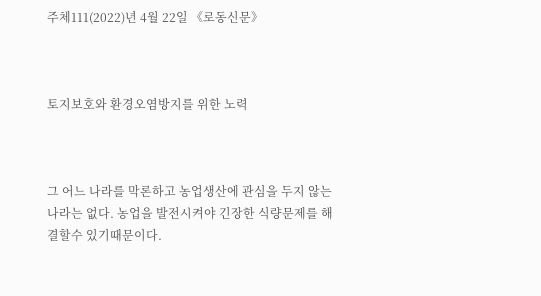주체111(2022)년 4월 22일 《로동신문》



토지보호와 환경오염방지를 위한 노력



그 어느 나라를 막론하고 농업생산에 관심을 두지 않는 나라는 없다. 농업을 발전시켜야 긴장한 식량문제를 해결할수 있기때문이다.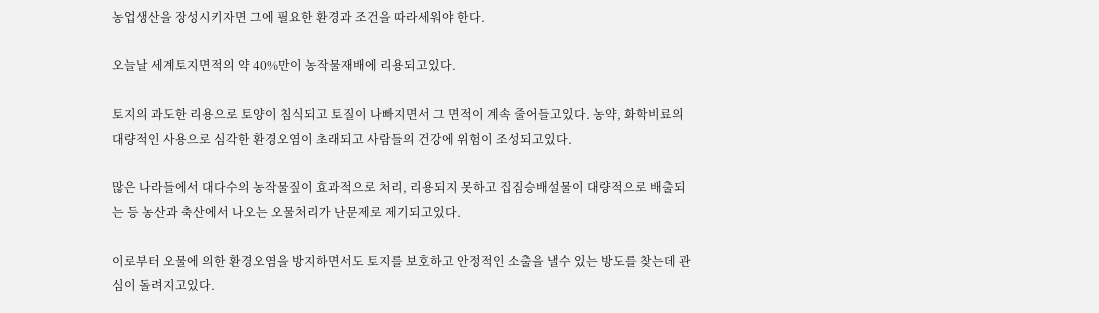농업생산을 장성시키자면 그에 필요한 환경과 조건을 따라세워야 한다.

오늘날 세계토지면적의 약 40%만이 농작물재배에 리용되고있다.

토지의 과도한 리용으로 토양이 침식되고 토질이 나빠지면서 그 면적이 계속 줄어들고있다. 농약, 화학비료의 대량적인 사용으로 심각한 환경오염이 초래되고 사람들의 건강에 위험이 조성되고있다.

많은 나라들에서 대다수의 농작물짚이 효과적으로 처리, 리용되지 못하고 집짐승배설물이 대량적으로 배출되는 등 농산과 축산에서 나오는 오물처리가 난문제로 제기되고있다.

이로부터 오물에 의한 환경오염을 방지하면서도 토지를 보호하고 안정적인 소출을 낼수 있는 방도를 찾는데 관심이 돌려지고있다.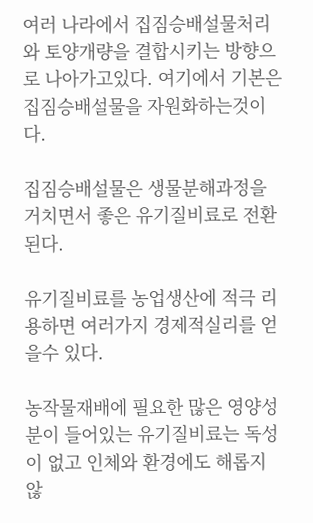여러 나라에서 집짐승배설물처리와 토양개량을 결합시키는 방향으로 나아가고있다. 여기에서 기본은 집짐승배설물을 자원화하는것이다.

집짐승배설물은 생물분해과정을 거치면서 좋은 유기질비료로 전환된다.

유기질비료를 농업생산에 적극 리용하면 여러가지 경제적실리를 얻을수 있다.

농작물재배에 필요한 많은 영양성분이 들어있는 유기질비료는 독성이 없고 인체와 환경에도 해롭지 않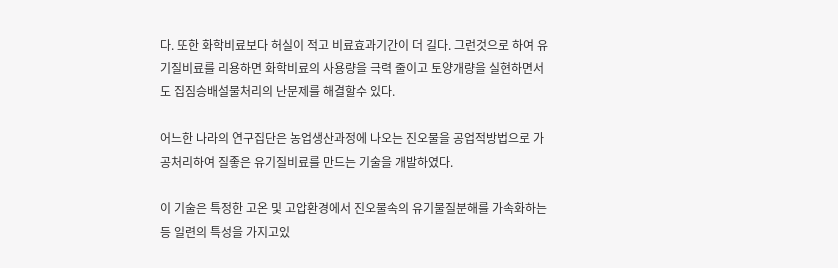다. 또한 화학비료보다 허실이 적고 비료효과기간이 더 길다. 그런것으로 하여 유기질비료를 리용하면 화학비료의 사용량을 극력 줄이고 토양개량을 실현하면서도 집짐승배설물처리의 난문제를 해결할수 있다.

어느한 나라의 연구집단은 농업생산과정에 나오는 진오물을 공업적방법으로 가공처리하여 질좋은 유기질비료를 만드는 기술을 개발하였다.

이 기술은 특정한 고온 및 고압환경에서 진오물속의 유기물질분해를 가속화하는 등 일련의 특성을 가지고있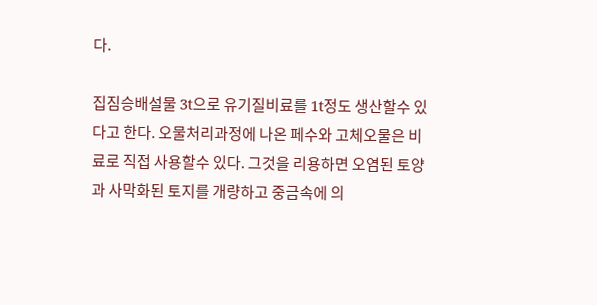다.

집짐승배설물 3t으로 유기질비료를 1t정도 생산할수 있다고 한다. 오물처리과정에 나온 페수와 고체오물은 비료로 직접 사용할수 있다. 그것을 리용하면 오염된 토양과 사막화된 토지를 개량하고 중금속에 의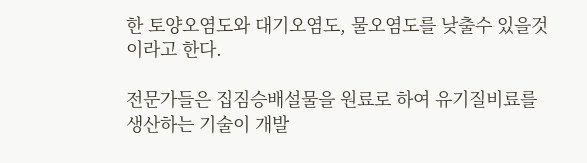한 토양오염도와 대기오염도, 물오염도를 낮출수 있을것이라고 한다.

전문가들은 집짐승배설물을 원료로 하여 유기질비료를 생산하는 기술이 개발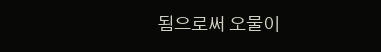됨으로써 오물이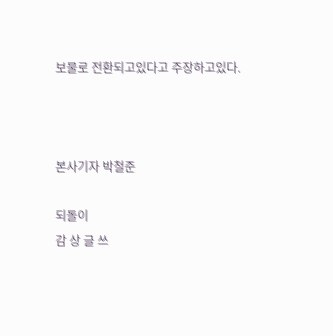보물로 전환되고있다고 주장하고있다.



본사기자 박철준

되돌이
감 상 글 쓰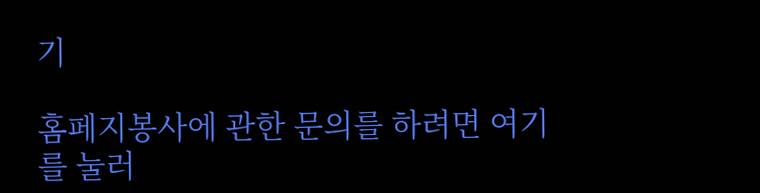기

홈페지봉사에 관한 문의를 하려면 여기를 눌러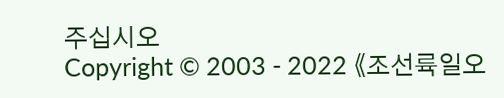주십시오
Copyright © 2003 - 2022 《조선륙일오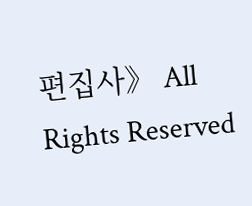편집사》 All Rights Reserved